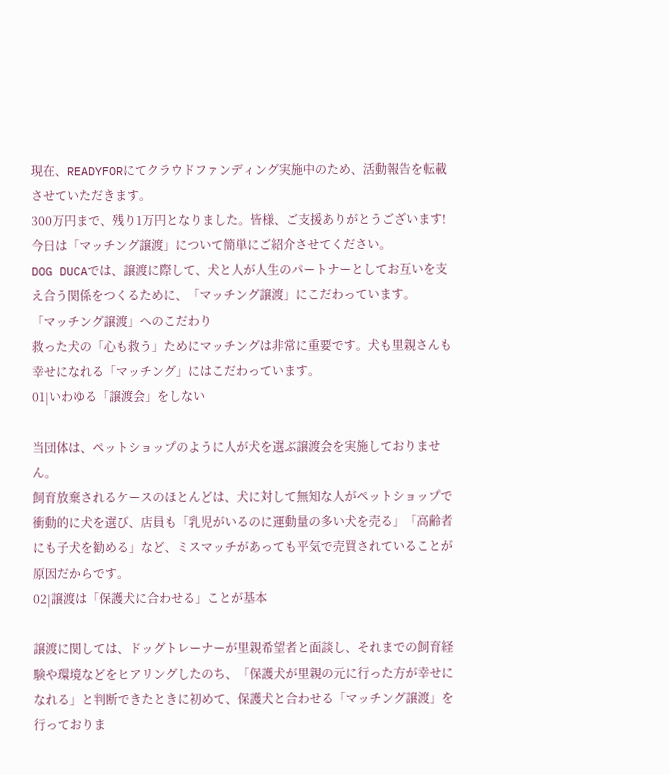現在、READYFORにてクラウドファンディング実施中のため、活動報告を転載させていただきます。
300万円まで、残り1万円となりました。皆様、ご支援ありがとうございます!
今日は「マッチング譲渡」について簡単にご紹介させてください。
DOG DUCAでは、譲渡に際して、犬と人が人生のパートナーとしてお互いを支え合う関係をつくるために、「マッチング譲渡」にこだわっています。
「マッチング譲渡」へのこだわり
救った犬の「心も救う」ためにマッチングは非常に重要です。犬も里親さんも幸せになれる「マッチング」にはこだわっています。
01|いわゆる「譲渡会」をしない

当団体は、ペットショップのように人が犬を選ぶ譲渡会を実施しておりません。
飼育放棄されるケースのほとんどは、犬に対して無知な人がペットショップで衝動的に犬を選び、店員も「乳児がいるのに運動量の多い犬を売る」「高齢者にも子犬を勧める」など、ミスマッチがあっても平気で売買されていることが原因だからです。
02|譲渡は「保護犬に合わせる」ことが基本

譲渡に関しては、ドッグトレーナーが里親希望者と面談し、それまでの飼育経験や環境などをヒアリングしたのち、「保護犬が里親の元に行った方が幸せになれる」と判断できたときに初めて、保護犬と合わせる「マッチング譲渡」を行っておりま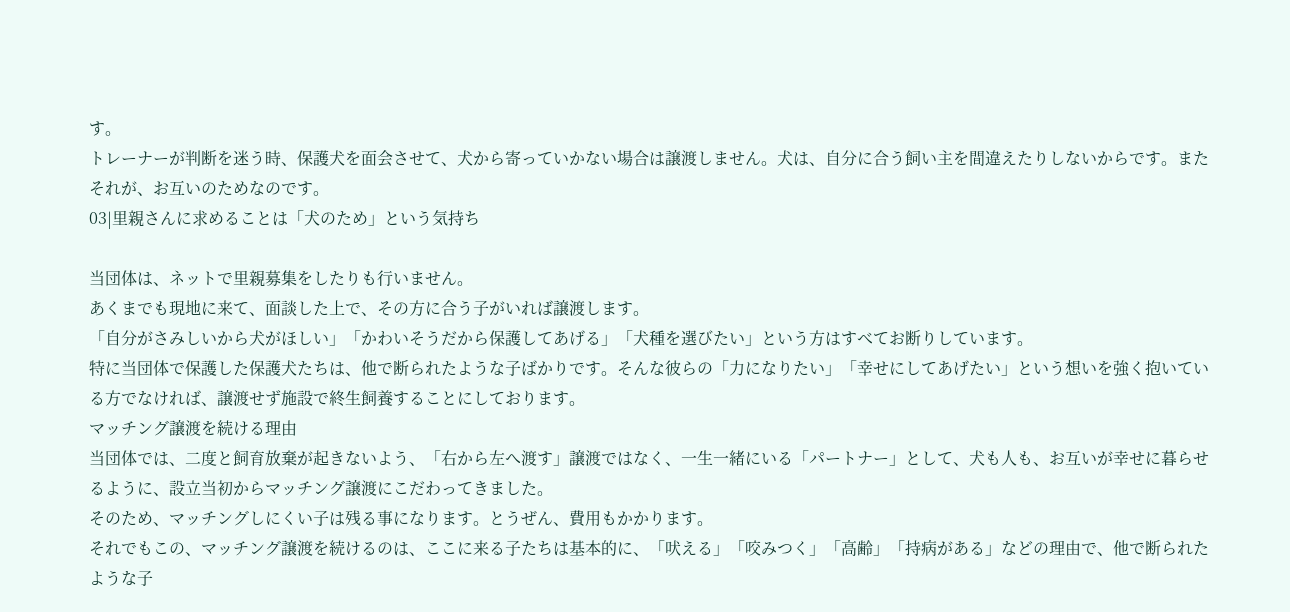す。
トレーナーが判断を迷う時、保護犬を面会させて、犬から寄っていかない場合は譲渡しません。犬は、自分に合う飼い主を間違えたりしないからです。またそれが、お互いのためなのです。
03|里親さんに求めることは「犬のため」という気持ち

当団体は、ネットで里親募集をしたりも行いません。
あくまでも現地に来て、面談した上で、その方に合う子がいれば譲渡します。
「自分がさみしいから犬がほしい」「かわいそうだから保護してあげる」「犬種を選びたい」という方はすべてお断りしています。
特に当団体で保護した保護犬たちは、他で断られたような子ばかりです。そんな彼らの「力になりたい」「幸せにしてあげたい」という想いを強く抱いている方でなければ、譲渡せず施設で終生飼養することにしております。
マッチング譲渡を続ける理由
当団体では、二度と飼育放棄が起きないよう、「右から左へ渡す」譲渡ではなく、一生一緒にいる「パートナー」として、犬も人も、お互いが幸せに暮らせるように、設立当初からマッチング譲渡にこだわってきました。
そのため、マッチングしにくい子は残る事になります。とうぜん、費用もかかります。
それでもこの、マッチング譲渡を続けるのは、ここに来る子たちは基本的に、「吠える」「咬みつく」「高齢」「持病がある」などの理由で、他で断られたような子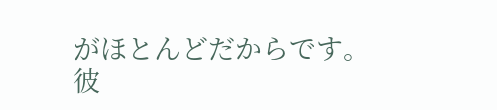がほとんどだからです。
彼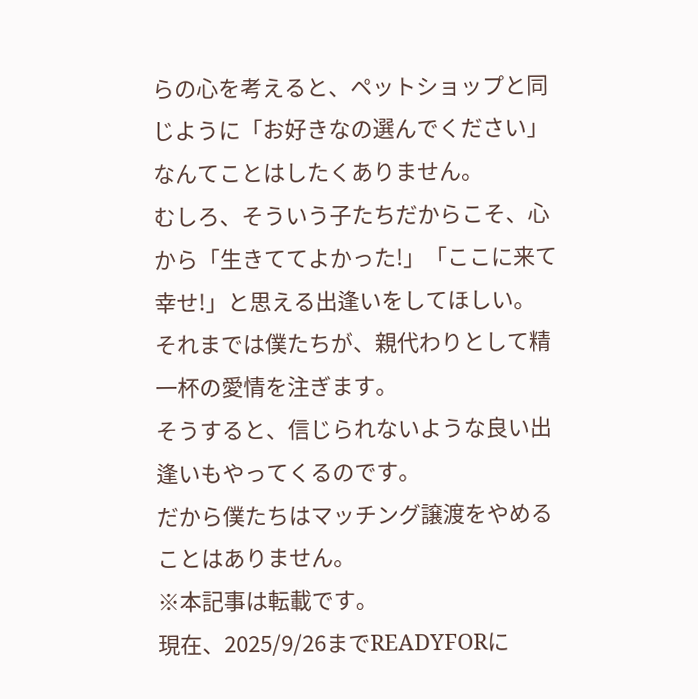らの心を考えると、ペットショップと同じように「お好きなの選んでください」なんてことはしたくありません。
むしろ、そういう子たちだからこそ、心から「生きててよかった!」「ここに来て幸せ!」と思える出逢いをしてほしい。
それまでは僕たちが、親代わりとして精一杯の愛情を注ぎます。
そうすると、信じられないような良い出逢いもやってくるのです。
だから僕たちはマッチング譲渡をやめることはありません。
※本記事は転載です。
現在、2025/9/26までREADYFORに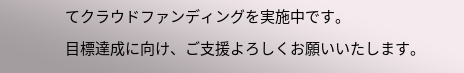てクラウドファンディングを実施中です。
目標達成に向け、ご支援よろしくお願いいたします。